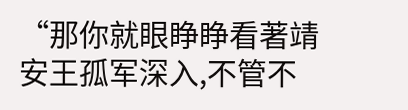“那你就眼睁睁看著靖安王孤军深入,不管不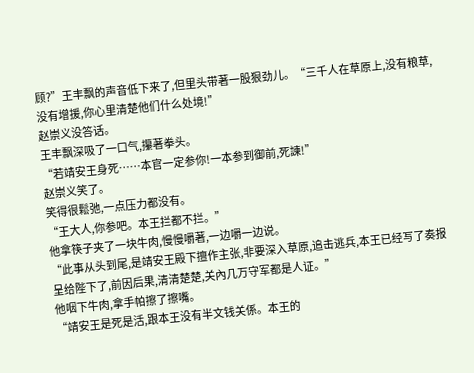顾?”王丰飘的声音低下来了,但里头带著一股狠劲儿。“三千人在草原上,没有粮草,没有增援,你心里清楚他们什么处境!”
赵崇义没答话。
王丰飘深吸了一口气,攥著拳头。
“若靖安王身死……本官一定参你!一本参到御前,死諫!”
赵崇义笑了。
笑得很鬆弛,一点压力都没有。
“王大人,你参吧。本王拦都不拦。”
他拿筷子夹了一块牛肉,慢慢嚼著,一边嚼一边说。
“此事从头到尾,是靖安王殿下擅作主张,非要深入草原,追击逃兵,本王已经写了奏报呈给陛下了,前因后果,清清楚楚,关內几万守军都是人证。”
他咽下牛肉,拿手帕擦了擦嘴。
“靖安王是死是活,跟本王没有半文钱关係。本王的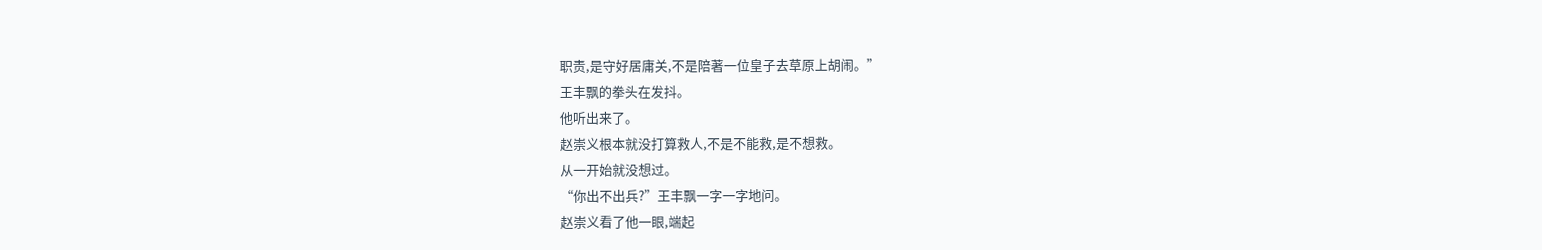职责,是守好居庸关,不是陪著一位皇子去草原上胡闹。”
王丰飘的拳头在发抖。
他听出来了。
赵崇义根本就没打算救人,不是不能救,是不想救。
从一开始就没想过。
“你出不出兵?”王丰飘一字一字地问。
赵崇义看了他一眼,端起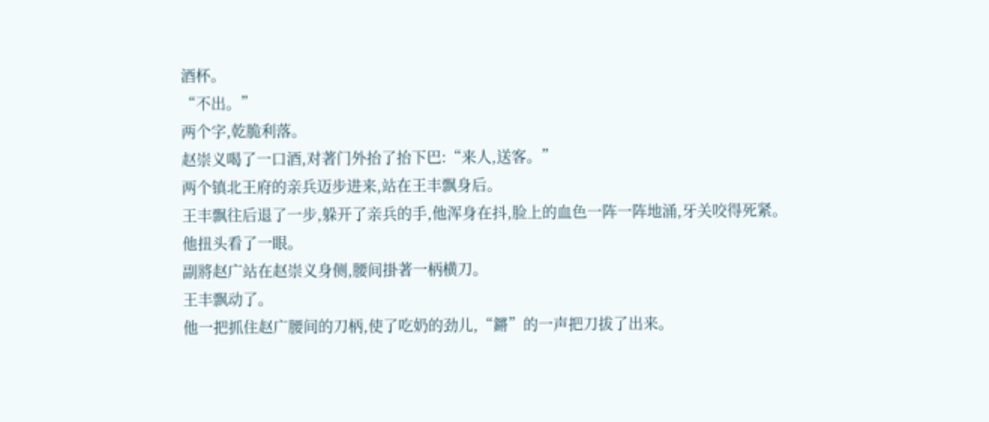酒杯。
“不出。”
两个字,乾脆利落。
赵崇义喝了一口酒,对著门外抬了抬下巴:“来人,送客。”
两个镇北王府的亲兵迈步进来,站在王丰飘身后。
王丰飘往后退了一步,躲开了亲兵的手,他浑身在抖,脸上的血色一阵一阵地涌,牙关咬得死紧。
他扭头看了一眼。
副將赵广站在赵崇义身侧,腰间掛著一柄横刀。
王丰飘动了。
他一把抓住赵广腰间的刀柄,使了吃奶的劲儿,“鏘”的一声把刀拔了出来。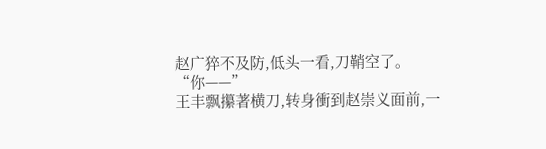赵广猝不及防,低头一看,刀鞘空了。
“你——”
王丰飘攥著横刀,转身衝到赵崇义面前,一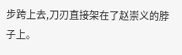步跨上去,刀刃直接架在了赵崇义的脖子上。